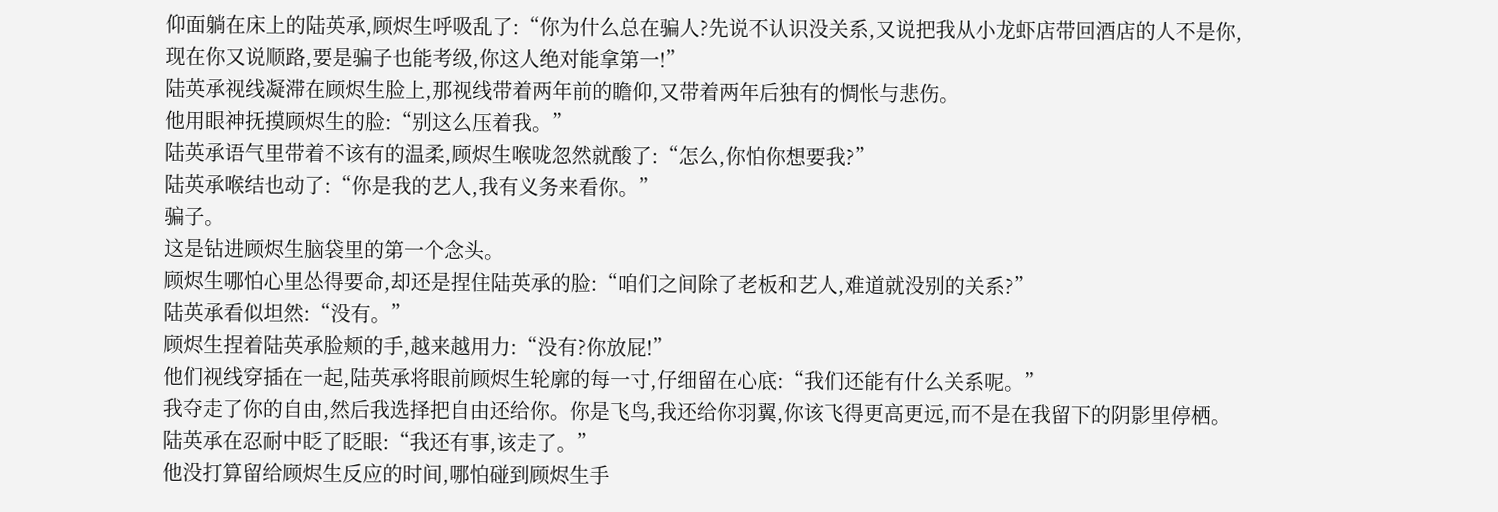仰面躺在床上的陆英承,顾烬生呼吸乱了:“你为什么总在骗人?先说不认识没关系,又说把我从小龙虾店带回酒店的人不是你,现在你又说顺路,要是骗子也能考级,你这人绝对能拿第一!”
陆英承视线凝滞在顾烬生脸上,那视线带着两年前的瞻仰,又带着两年后独有的惆怅与悲伤。
他用眼神抚摸顾烬生的脸:“别这么压着我。”
陆英承语气里带着不该有的温柔,顾烬生喉咙忽然就酸了:“怎么,你怕你想要我?”
陆英承喉结也动了:“你是我的艺人,我有义务来看你。”
骗子。
这是钻进顾烬生脑袋里的第一个念头。
顾烬生哪怕心里怂得要命,却还是捏住陆英承的脸:“咱们之间除了老板和艺人,难道就没别的关系?”
陆英承看似坦然:“没有。”
顾烬生捏着陆英承脸颊的手,越来越用力:“没有?你放屁!”
他们视线穿插在一起,陆英承将眼前顾烬生轮廓的每一寸,仔细留在心底:“我们还能有什么关系呢。”
我夺走了你的自由,然后我选择把自由还给你。你是飞鸟,我还给你羽翼,你该飞得更高更远,而不是在我留下的阴影里停栖。
陆英承在忍耐中眨了眨眼:“我还有事,该走了。”
他没打算留给顾烬生反应的时间,哪怕碰到顾烬生手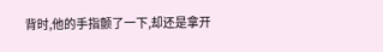背时,他的手指颤了一下,却还是拿开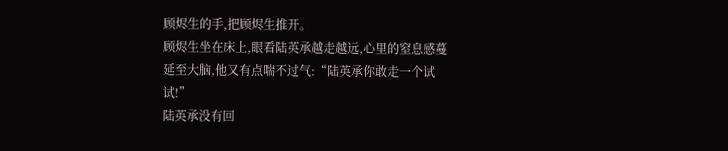顾烬生的手,把顾烬生推开。
顾烬生坐在床上,眼看陆英承越走越远,心里的窒息感蔓延至大脑,他又有点喘不过气:“陆英承你敢走一个试试!”
陆英承没有回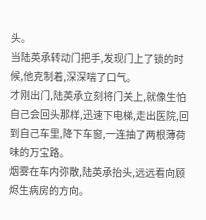头。
当陆英承转动门把手,发现门上了锁的时候,他克制着,深深喘了口气。
才刚出门,陆英承立刻将门关上,就像生怕自己会回头那样,迅速下电梯,走出医院,回到自己车里,降下车窗,一连抽了两根薄荷味的万宝路。
烟雾在车内弥散,陆英承抬头,远远看向顾烬生病房的方向。